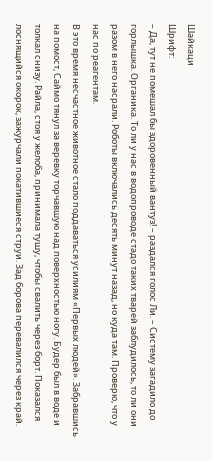Шайкаци
Шрифт:
– Да, тут не помешал бы здоровенный вантуз! – раздался голос Ли. – Систему загадило до горлышка. Органика. То ли у нас в водопроводе стадо таких тварей заблудилось, то ли они разом в него насрали. Роботы включались десять минут назад, но куда там. Проверю, что у нас по реагентам.
В это время несчастное животное стало поддаваться усилиям «Первых людей». Забравшись на помост, Саймо тянул за веревку торчавшую над поверхностью ногу. Будер был в воде и толкал снизу. Райла, стоя у желоба, принимала тушу, чтобы свалить через борт. Показался лоснящийся окорок, зажурчали покатившиеся струи. Зад борова перевалился через край.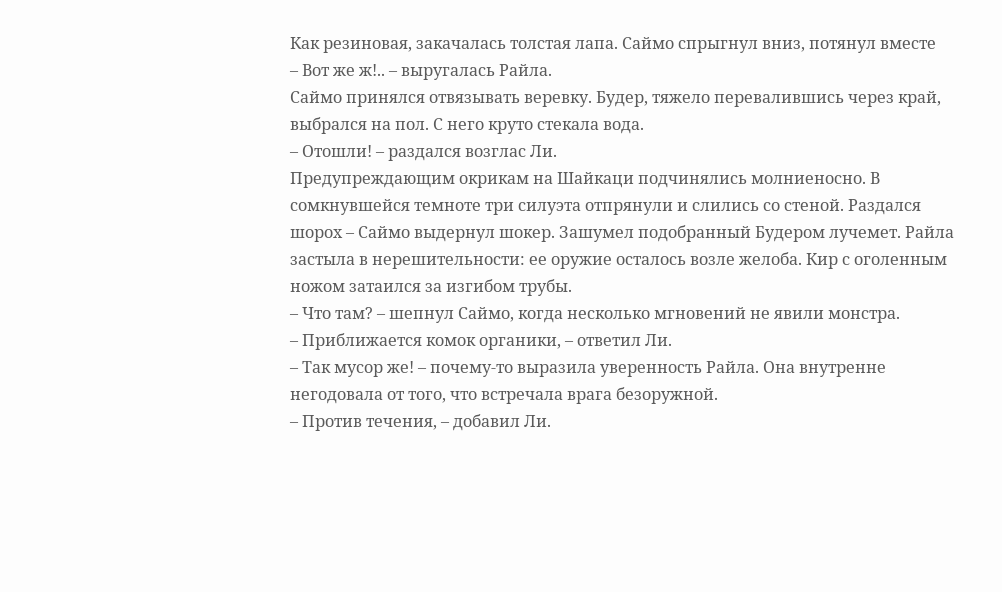Как резиновая, закачалась толстая лапа. Саймо спрыгнул вниз, потянул вместе
– Вот же ж!.. – выругалась Райла.
Саймо принялся отвязывать веревку. Будер, тяжело перевалившись через край, выбрался на пол. С него круто стекала вода.
– Отошли! – раздался возглас Ли.
Предупреждающим окрикам на Шайкаци подчинялись молниеносно. В сомкнувшейся темноте три силуэта отпрянули и слились со стеной. Раздался шорох – Саймо выдернул шокер. Зашумел подобранный Будером лучемет. Райла застыла в нерешительности: ее оружие осталось возле желоба. Кир с оголенным ножом затаился за изгибом трубы.
– Что там? – шепнул Саймо, когда несколько мгновений не явили монстра.
– Приближается комок органики, – ответил Ли.
– Так мусор же! – почему-то выразила уверенность Райла. Она внутренне негодовала от того, что встречала врага безоружной.
– Против течения, – добавил Ли.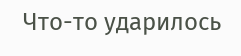Что-то ударилось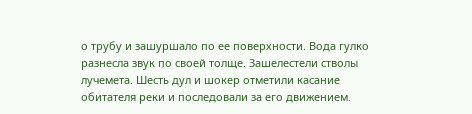о трубу и зашуршало по ее поверхности. Вода гулко разнесла звук по своей толще. Зашелестели стволы лучемета. Шесть дул и шокер отметили касание обитателя реки и последовали за его движением.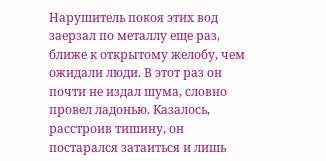Нарушитель покоя этих вод заерзал по металлу еще раз, ближе к открытому желобу, чем ожидали люди. В этот раз он почти не издал шума, словно провел ладонью. Казалось, расстроив тишину, он постарался затаиться и лишь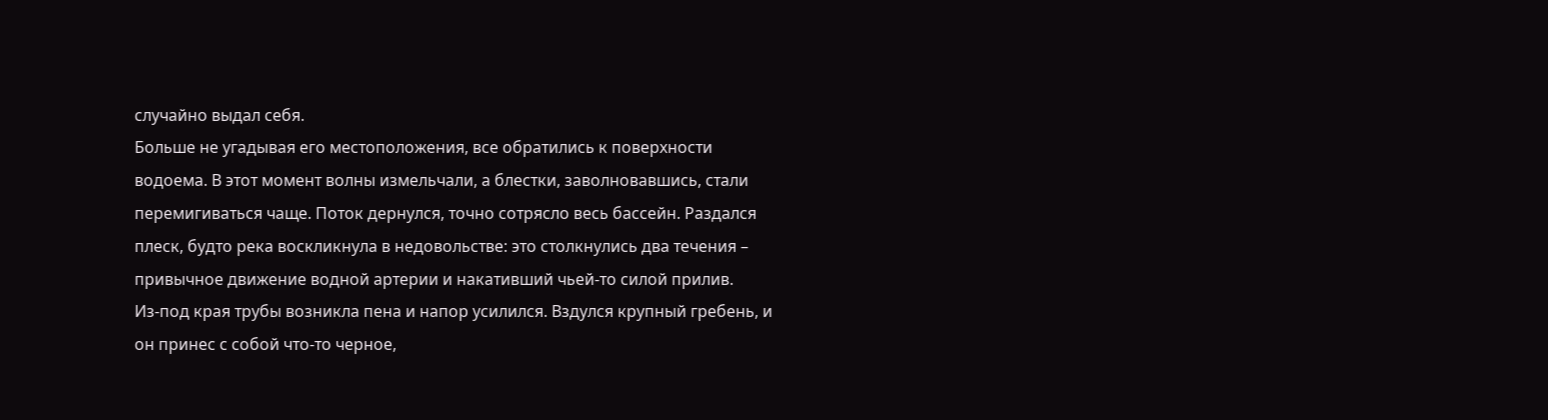случайно выдал себя.
Больше не угадывая его местоположения, все обратились к поверхности водоема. В этот момент волны измельчали, а блестки, заволновавшись, стали перемигиваться чаще. Поток дернулся, точно сотрясло весь бассейн. Раздался плеск, будто река воскликнула в недовольстве: это столкнулись два течения – привычное движение водной артерии и накативший чьей-то силой прилив.
Из-под края трубы возникла пена и напор усилился. Вздулся крупный гребень, и он принес с собой что-то черное,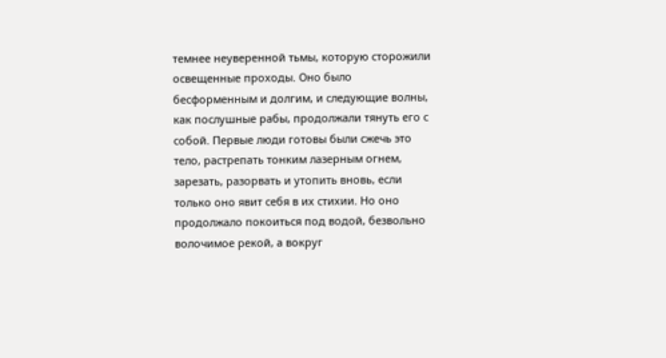темнее неуверенной тьмы, которую сторожили освещенные проходы. Оно было бесформенным и долгим, и следующие волны, как послушные рабы, продолжали тянуть его с собой. Первые люди готовы были сжечь это тело, растрепать тонким лазерным огнем, зарезать, разорвать и утопить вновь, если только оно явит себя в их стихии. Но оно продолжало покоиться под водой, безвольно волочимое рекой, а вокруг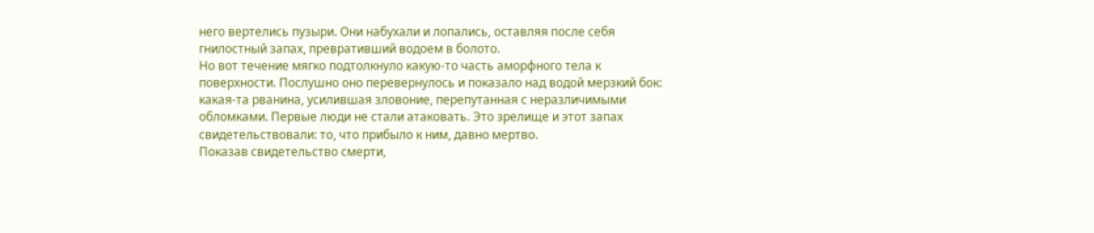него вертелись пузыри. Они набухали и лопались, оставляя после себя гнилостный запах, превративший водоем в болото.
Но вот течение мягко подтолкнуло какую-то часть аморфного тела к поверхности. Послушно оно перевернулось и показало над водой мерзкий бок: какая-та рванина, усилившая зловоние, перепутанная с неразличимыми обломками. Первые люди не стали атаковать. Это зрелище и этот запах свидетельствовали: то, что прибыло к ним, давно мертво.
Показав свидетельство смерти,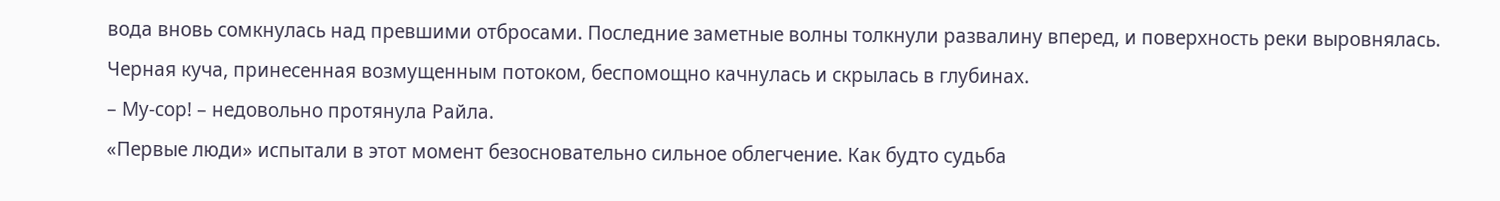вода вновь сомкнулась над превшими отбросами. Последние заметные волны толкнули развалину вперед, и поверхность реки выровнялась. Черная куча, принесенная возмущенным потоком, беспомощно качнулась и скрылась в глубинах.
– Му-сор! – недовольно протянула Райла.
«Первые люди» испытали в этот момент безосновательно сильное облегчение. Как будто судьба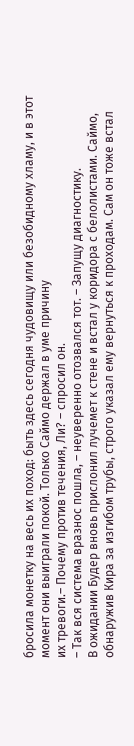бросила монетку на весь их поход: быть здесь сегодня чудовищу или безобидному хламу, и в этот момент они выиграли покой. Только Саймо держал в уме причину
их тревоги.– Почему против течения, Ли? – спросил он.
– Так вся система вразнос пошла, – неуверенно отозвался тот. – Запущу диагностику.
В ожидании Будер вновь прислонил лучемет к стене и встал у коридора с белолистами. Саймо, обнаружив Кира за изгибом трубы, строго указал ему вернуться к проходам. Сам он тоже встал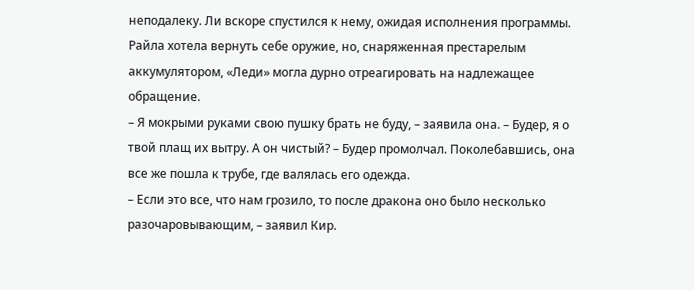неподалеку. Ли вскоре спустился к нему, ожидая исполнения программы.
Райла хотела вернуть себе оружие, но, снаряженная престарелым аккумулятором, «Леди» могла дурно отреагировать на надлежащее обращение.
– Я мокрыми руками свою пушку брать не буду, – заявила она. – Будер, я о твой плащ их вытру. А он чистый? – Будер промолчал. Поколебавшись, она все же пошла к трубе, где валялась его одежда.
– Если это все, что нам грозило, то после дракона оно было несколько разочаровывающим, – заявил Кир.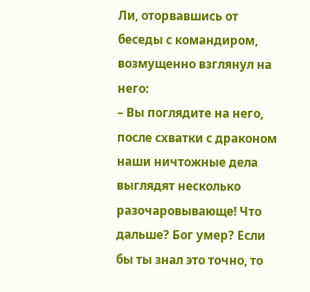Ли, оторвавшись от беседы с командиром, возмущенно взглянул на него:
– Вы поглядите на него, после схватки с драконом наши ничтожные дела выглядят несколько разочаровывающе! Что дальше? Бог умер? Если бы ты знал это точно, то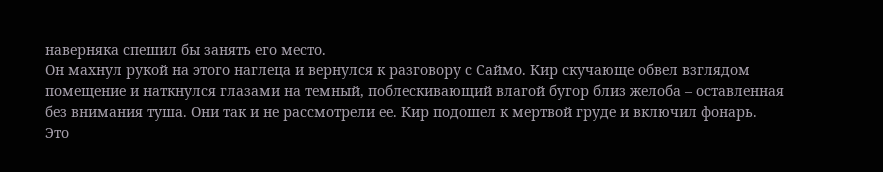наверняка спешил бы занять его место.
Он махнул рукой на этого наглеца и вернулся к разговору с Саймо. Кир скучающе обвел взглядом помещение и наткнулся глазами на темный, поблескивающий влагой бугор близ желоба – оставленная без внимания туша. Они так и не рассмотрели ее. Кир подошел к мертвой груде и включил фонарь.
Это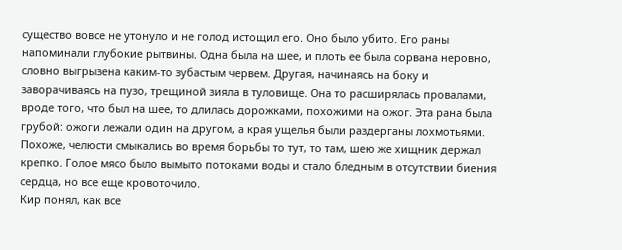существо вовсе не утонуло и не голод истощил его. Оно было убито. Его раны напоминали глубокие рытвины. Одна была на шее, и плоть ее была сорвана неровно, словно выгрызена каким-то зубастым червем. Другая, начинаясь на боку и заворачиваясь на пузо, трещиной зияла в туловище. Она то расширялась провалами, вроде того, что был на шее, то длилась дорожками, похожими на ожог. Эта рана была грубой: ожоги лежали один на другом, а края ущелья были раздерганы лохмотьями. Похоже, челюсти смыкались во время борьбы то тут, то там, шею же хищник держал крепко. Голое мясо было вымыто потоками воды и стало бледным в отсутствии биения сердца, но все еще кровоточило.
Кир понял, как все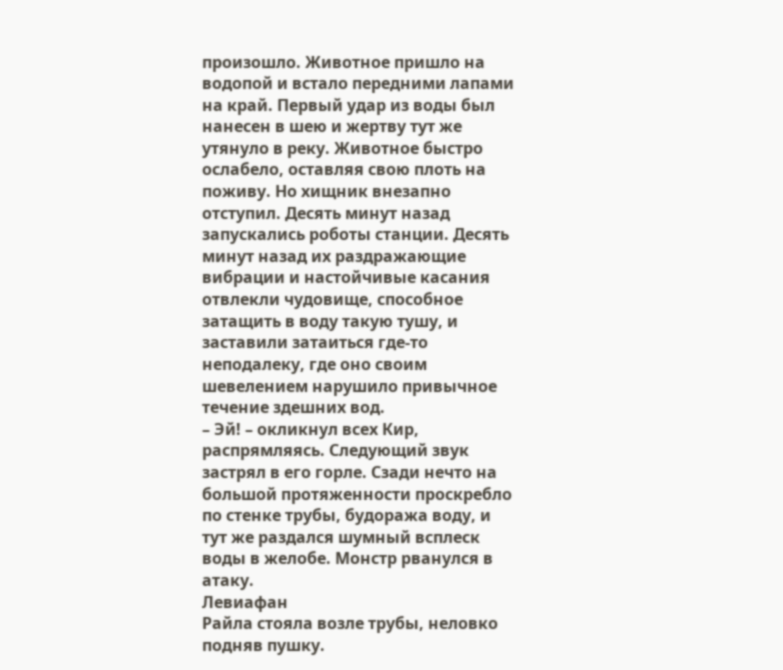произошло. Животное пришло на водопой и встало передними лапами на край. Первый удар из воды был нанесен в шею и жертву тут же утянуло в реку. Животное быстро ослабело, оставляя свою плоть на поживу. Но хищник внезапно отступил. Десять минут назад запускались роботы станции. Десять минут назад их раздражающие вибрации и настойчивые касания отвлекли чудовище, способное затащить в воду такую тушу, и заставили затаиться где-то неподалеку, где оно своим шевелением нарушило привычное течение здешних вод.
– Эй! – окликнул всех Кир, распрямляясь. Следующий звук застрял в его горле. Сзади нечто на большой протяженности проскребло по стенке трубы, будоража воду, и тут же раздался шумный всплеск воды в желобе. Монстр рванулся в атаку.
Левиафан
Райла стояла возле трубы, неловко подняв пушку.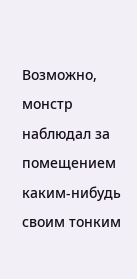Возможно, монстр наблюдал за помещением каким-нибудь своим тонким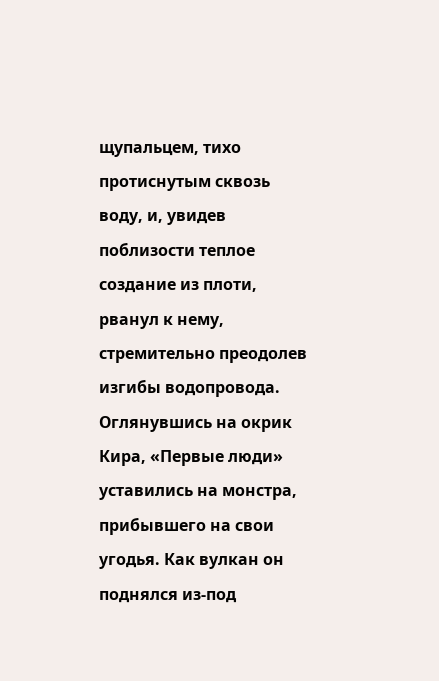щупальцем, тихо протиснутым сквозь воду, и, увидев поблизости теплое создание из плоти, рванул к нему, стремительно преодолев изгибы водопровода.
Оглянувшись на окрик Кира, «Первые люди» уставились на монстра, прибывшего на свои угодья. Как вулкан он поднялся из-под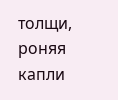толщи, роняя капли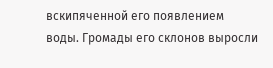вскипяченной его появлением воды. Громады его склонов выросли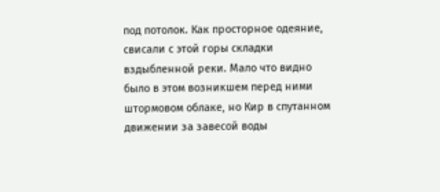под потолок. Как просторное одеяние, свисали с этой горы складки вздыбленной реки. Мало что видно было в этом возникшем перед ними штормовом облаке, но Кир в спутанном движении за завесой воды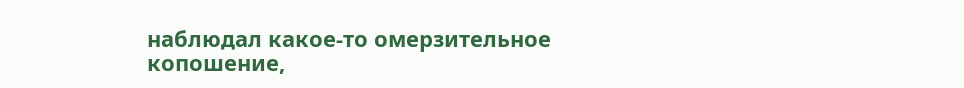наблюдал какое-то омерзительное копошение,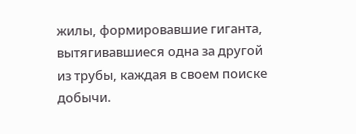жилы, формировавшие гиганта, вытягивавшиеся одна за другой из трубы, каждая в своем поиске добычи.